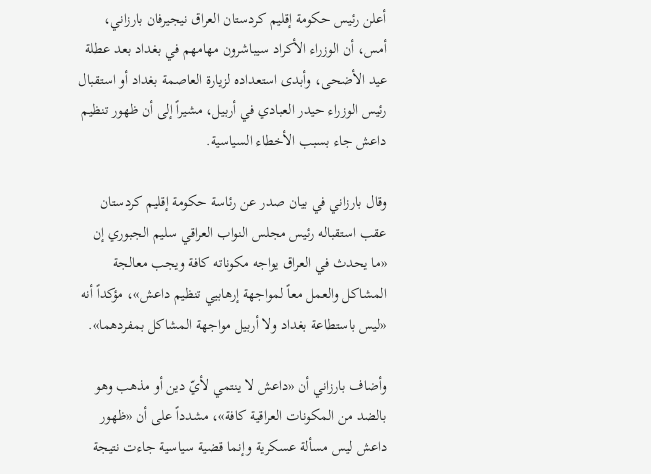أعلن رئيس حكومة إقليم كردستان العراق نيجيرفان بارزاني، أمس، أن الوزراء الأكراد سيباشرون مهامهم في بغداد بعد عطلة عيد الأضحى، وأبدى استعداده لزيارة العاصمة بغداد أو استقبال رئيس الوزراء حيدر العبادي في أربيل، مشيراً إلى أن ظهور تنظيم داعش جاء بسبب الأخطاء السياسية.

وقال بارزاني في بيان صدر عن رئاسة حكومة إقليم كردستان عقب استقباله رئيس مجلس النواب العراقي سليم الجبوري إن «ما يحدث في العراق يواجه مكوناته كافة ويجب معالجة المشاكل والعمل معاً لمواجهة إرهابيي تنظيم داعش»، مؤكداً أنه «ليس باستطاعة بغداد ولا أربيل مواجهة المشاكل بمفردهما».

وأضاف بارزاني أن «داعش لا ينتمي لأيّ دين أو مذهب وهو بالضد من المكونات العراقية كافة»، مشدداً على أن «ظهور داعش ليس مسألة عسكرية وإنما قضية سياسية جاءت نتيجة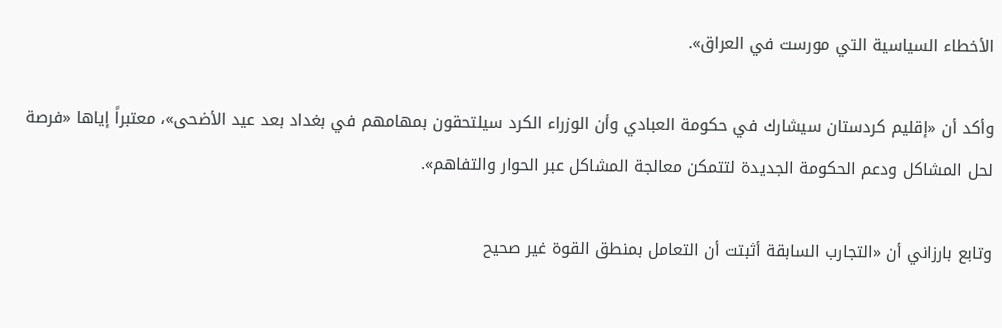الأخطاء السياسية التي مورست في العراق».

وأكد أن «إقليم كردستان سيشارك في حكومة العبادي وأن الوزراء الكرد سيلتحقون بمهامهم في بغداد بعد عيد الأضحى»، معتبراً إياها «فرصة لحل المشاكل ودعم الحكومة الجديدة لتتمكن معالجة المشاكل عبر الحوار والتفاهم».

وتابع بارزاني أن «التجارب السابقة أثبتت أن التعامل بمنطق القوة غير صحيح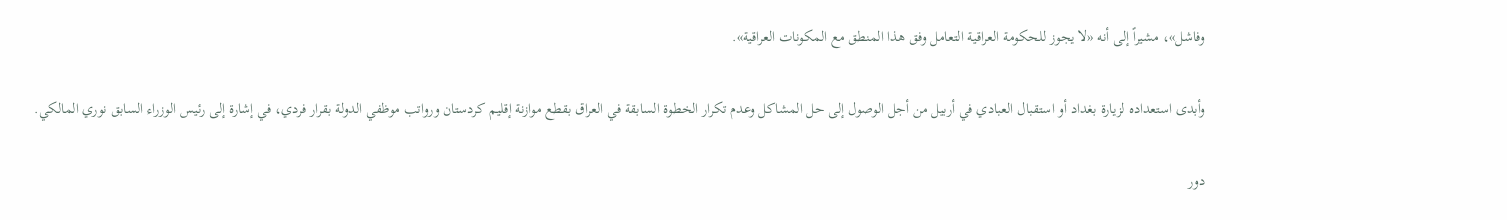وفاشل»، مشيراً إلى أنه «لا يجوز للحكومة العراقية التعامل وفق هذا المنطق مع المكونات العراقية».

وأبدى استعداده لزيارة بغداد أو استقبال العبادي في أربيل من أجل الوصول إلى حل المشاكل وعدم تكرار الخطوة السابقة في العراق بقطع موازنة إقليم كردستان ورواتب موظفي الدولة بقرار فردي، في إشارة إلى رئيس الوزراء السابق نوري المالكي.

دور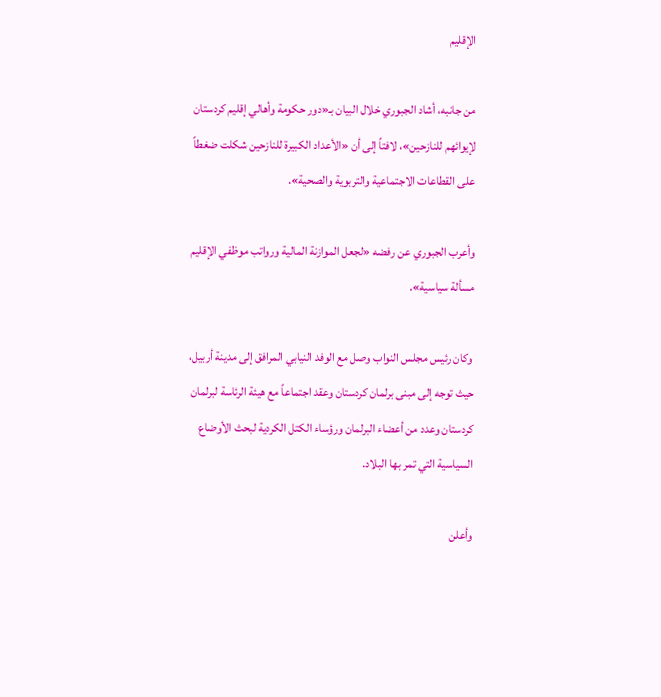الإقليم

من جانبه، أشاد الجبوري خلال البيان بـ«دور حكومة وأهالي إقليم كردستان لإيوائهم للنازحين»، لافتاً إلى أن «الأعداد الكبيرة للنازحين شكلت ضغطاً على القطاعات الاجتماعية والتربوية والصحية».

وأعرب الجبوري عن رفضه «لجعل الموازنة المالية ورواتب موظفي الإقليم مسألة سياسية».

 وكان رئيس مجلس النواب وصل مع الوفد النيابي المرافق إلى مدينة أربيل، حيث توجه إلى مبنى برلمان كردستان وعقد اجتماعاً مع هيئة الرئاسة لبرلمان كردستان وعدد من أعضاء البرلمان ورؤساء الكتل الكردية لبحث الأوضاع السياسية التي تمر بها البلاد.

وأعلن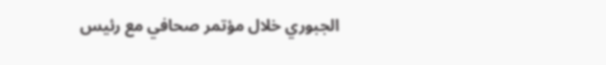الجبوري خلال مؤتمر صحافي مع رئيس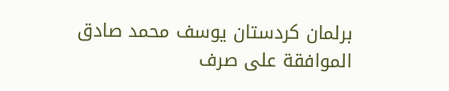برلمان كردستان يوسف محمد صادق الموافقة على صرف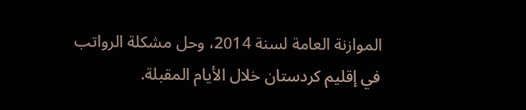الموازنة العامة لسنة 2014، وحل مشكلة الرواتب في إقليم كردستان خلال الأيام المقبلة.